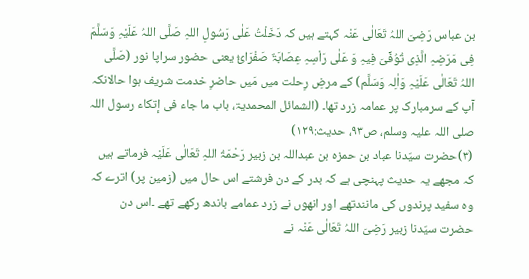بن عباس رَضِیَ اللہُ تَعَالٰی عَنْہ کہتے ہیں کہ دَخَلْتُ عَلٰی رَسُولِ اللہِ صَلَّی اللہُ عَلَیْہِ وَسَلَّمَ فِی مَرَضِہِ الَّذِی تُوُفِّیَ فِیہِ وَ عَلٰی رَاْسِہِ عِصَابَۃٌ صَفْرَائُ یعنی حضور سراپا نور (صَلَّی اللہُ تَعَالٰی عَلَیْہِ وَاٰلِہ وَسَلَّم) کے مرضِ رِحلت میں مَیں حاضرِ خدمت شریف ہوا حالانکہ آپ کے سرمبارک پر عمامہ زرد تھا۔ (الشمائل المحمدیۃ، باب ما جاء فی إتکاء رسول اللہ صلی اللہ علیہ وسلم، ص۹۳، حدیث:۱۲۹)
(۳)حضرت سیّدنا عباد بن حمزہ بن عبداللہ بن زبیر رَحْمَۃُ اللہِ تَعَالٰی عَلَیْہ فرماتے ہیں کہ مجھے یہ حدیث پہنچی ہے کہ بدر کے دن فرشتے اس حال میں (زمین پر) اترے کہ وہ سفید پرندوں کی مانندتھے اور انھوں نے زرد عمامے باندھ رکھے تھے ۔اس دن حضرت سیّدنا زبیر رَضِیَ اللہُ تَعَالٰی عَنْہ نے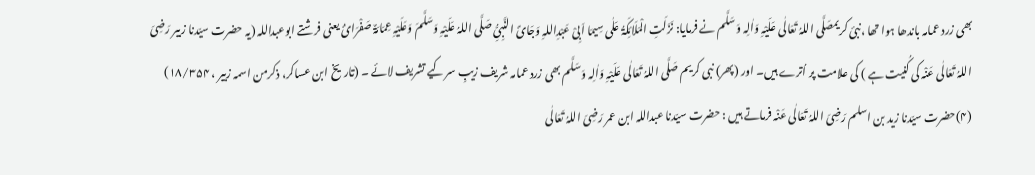بھی زرد عمامہ باندھا ہوا تھا ،نبیٔ کریمصَلَّی اللہُ تَعَالٰی عَلَیْہِ وَاٰلِہ وَسَلَّم نے فرمایا: نَزَلَتِ الْمَلَائِکَۃُ عَلٰی سِیمَا اَبِیْ عَبْدِاللہِ وَجَائَ النَّبِیُِّ صَلَّی اللہُ عَلَیْہِ وَسَلَّمَ وَعَلَیْہِ عِمَامَۃٌ صَفْرَائُ یعنی فرشتے ابوعبداللہ (یہ حضرت سیّدنا زبیر رَضِیَ اللہُ تَعَالٰی عَنْہ کی کُنیت ہے ) کی علامت پر اُترے ہیں۔ اور (پھر) نبی کریم صَلَّی اللہُ تَعَالٰی عَلَیْہِ وَاٰلِہ وَسَلَّم بھی زرد عمامہ شریف زیبِ سر کیے تشریف لائے ۔ (تاریخ ابن عساکر، ذکرمن اسمہ زبیر ، ۱۸/۳۵۴)
(۴)حضرت سیّدنا زید بن اسلم رَضِیَ اللہُ تَعَالٰی عَنْہ فرماتے ہیں : حضرت سیّدنا عبداللہ ابن عمر رَضِیَ اللہُ تَعَالٰی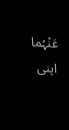عَنْہُما اپنی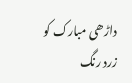داڑھی مبارک کو زرد رنگ